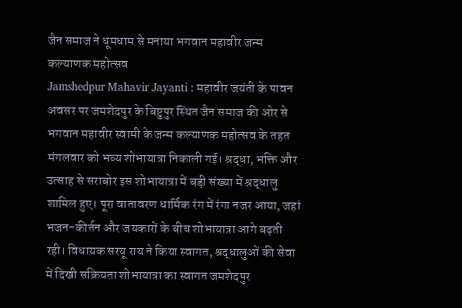जैन समाज ने धूमधाम से मनाया भगवान महावीर जन्म कल्याणक महोत्सव
Jamshedpur Mahavir Jayanti : महावीर जयंती के पावन अवसर पर जमशेदपुर के बिष्टुपुर स्थित जैन समाज की ओर से भगवान महावीर स्वामी के जन्म कल्याणक महोत्सव के तहत मंगलवार को भव्य शोभायात्रा निकाली गई। श्रद्धा, भक्ति और उत्साह से सराबोर इस शोभायात्रा में बड़ी संख्या में श्रद्धालु शामिल हुए। पूरा वातावरण धार्मिक रंग में रंगा नजर आया, जहां भजन-कीर्तन और जयकारों के बीच शोभायात्रा आगे बढ़ती रही। विधायक सरयू राय ने किया स्वागत, श्रद्धालुओं की सेवा में दिखी सक्रियता शोभायात्रा का स्वागत जमशेदपुर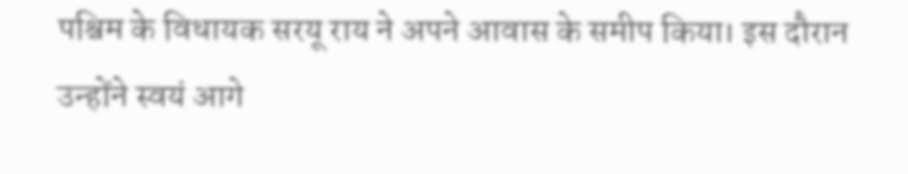पश्चिम के विधायक सरयू राय ने अपने आवास के समीप किया। इस दौरान उन्होंने स्वयं आगे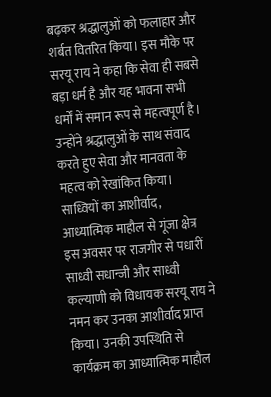बढ़कर श्रद्धालुओं को फलाहार और शर्बत वितरित किया। इस मौके पर सरयू राय ने कहा कि सेवा ही सबसे बड़ा धर्म है और यह भावना सभी धर्मों में समान रूप से महत्वपूर्ण है। उन्होंने श्रद्धालुओं के साथ संवाद करते हुए सेवा और मानवता के महत्व को रेखांकित किया।
साध्वियों का आशीर्वाद, आध्यात्मिक माहौल से गूंजा क्षेत्र
इस अवसर पर राजगीर से पधारीं साध्वी सधान्जी और साध्वी कल्याणी को विधायक सरयू राय ने नमन कर उनका आशीर्वाद प्राप्त किया। उनकी उपस्थिति से कार्यक्रम का आध्यात्मिक माहौल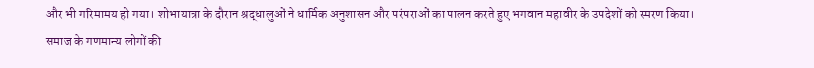और भी गरिमामय हो गया। शोभायात्रा के दौरान श्रद्धालुओं ने धार्मिक अनुशासन और परंपराओं का पालन करते हुए भगवान महावीर के उपदेशों को स्मरण किया।
समाज के गणमान्य लोगों की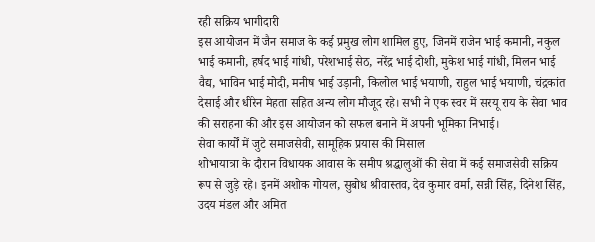रही सक्रिय भागीदारी
इस आयोजन में जैन समाज के कई प्रमुख लोग शामिल हुए, जिनमें राजेन भाई कमानी, नकुल भाई कमानी, हर्षद भाई गांधी, परेशभाई सेठ, नरेंद्र भाई दोशी, मुकेश भाई गांधी, मिलन भाई वैद्य, भाविन भाई मोदी, मनीष भाई उड़ानी, किलोल भाई भयाणी, राहुल भाई भयाणी, चंद्रकांत देसाई और धीरेन मेहता सहित अन्य लोग मौजूद रहे। सभी ने एक स्वर में सरयू राय के सेवा भाव की सराहना की और इस आयोजन को सफल बनाने में अपनी भूमिका निभाई।
सेवा कार्यों में जुटे समाजसेवी, सामूहिक प्रयास की मिसाल
शोभायात्रा के दौरान विधायक आवास के समीप श्रद्धालुओं की सेवा में कई समाजसेवी सक्रिय रूप से जुड़े रहे। इनमें अशोक गोयल, सुबोध श्रीवास्तव, देव कुमार वर्मा, सन्नी सिंह, दिनेश सिंह, उदय मंडल और अमित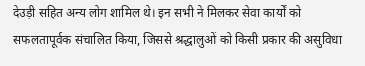देउड़ी सहित अन्य लोग शामिल थे। इन सभी ने मिलकर सेवा कार्यों को सफलतापूर्वक संचालित किया, जिससे श्रद्धालुओं को किसी प्रकार की असुविधा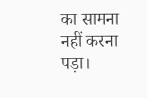का सामना नहीं करना पड़ा।